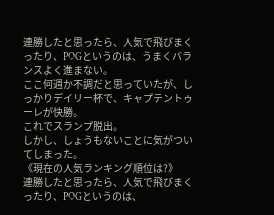連勝したと思ったら、人気で飛びまくったり、POGというのは、うまくバランスよく進まない。
ここ何週か不調だと思っていたが、しっかりデイリー杯で、キャプテントゥーレが快勝。
これでスランプ脱出。
しかし、しょうもないことに気がついてしまった。
《現在の人気ランキング順位は?》
連勝したと思ったら、人気で飛びまくったり、POGというのは、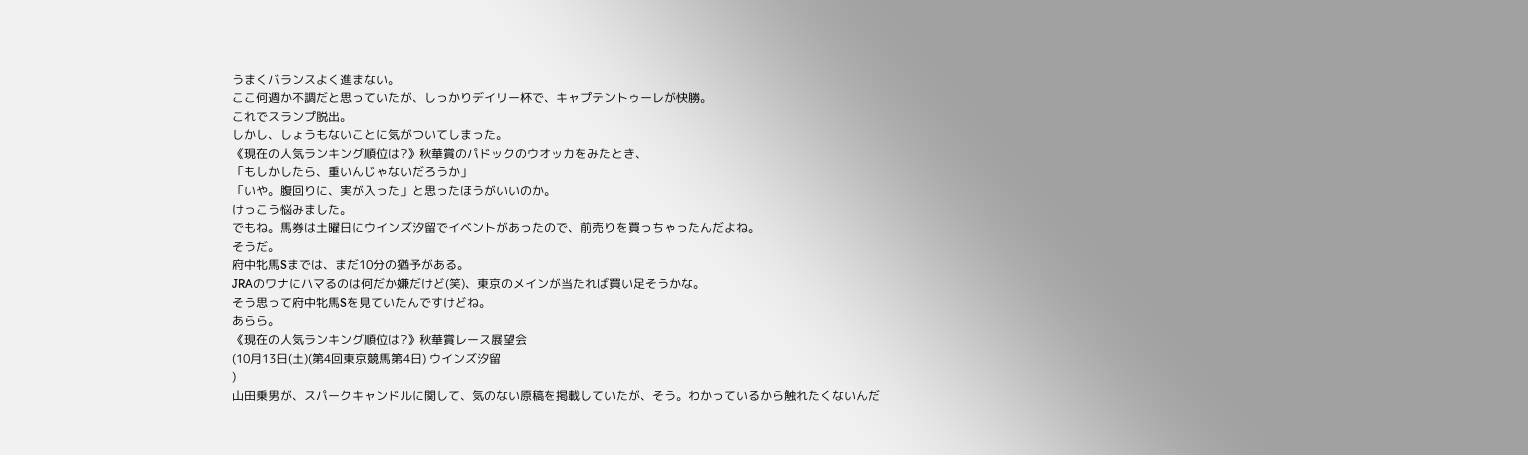うまくバランスよく進まない。
ここ何週か不調だと思っていたが、しっかりデイリー杯で、キャプテントゥーレが快勝。
これでスランプ脱出。
しかし、しょうもないことに気がついてしまった。
《現在の人気ランキング順位は?》秋華賞のパドックのウオッカをみたとき、
「もしかしたら、重いんじゃないだろうか」
「いや。腹回りに、実が入った」と思ったほうがいいのか。
けっこう悩みました。
でもね。馬券は土曜日にウインズ汐留でイベントがあったので、前売りを買っちゃったんだよね。
そうだ。
府中牝馬Sまでは、まだ10分の猶予がある。
JRAのワナにハマるのは何だか嫌だけど(笑)、東京のメインが当たれば買い足そうかな。
そう思って府中牝馬Sを見ていたんですけどね。
あらら。
《現在の人気ランキング順位は?》秋華賞レース展望会
(10月13日(土)(第4回東京競馬第4日) ウインズ汐留
)
山田乗男が、スパークキャンドルに関して、気のない原稿を掲載していたが、そう。わかっているから触れたくないんだ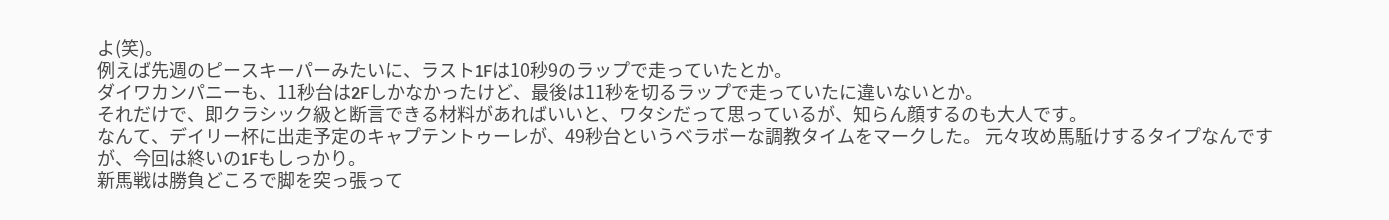よ(笑)。
例えば先週のピースキーパーみたいに、ラスト1Fは10秒9のラップで走っていたとか。
ダイワカンパニーも、11秒台は2Fしかなかったけど、最後は11秒を切るラップで走っていたに違いないとか。
それだけで、即クラシック級と断言できる材料があればいいと、ワタシだって思っているが、知らん顔するのも大人です。
なんて、デイリー杯に出走予定のキャプテントゥーレが、49秒台というベラボーな調教タイムをマークした。 元々攻め馬駈けするタイプなんですが、今回は終いの1Fもしっかり。
新馬戦は勝負どころで脚を突っ張って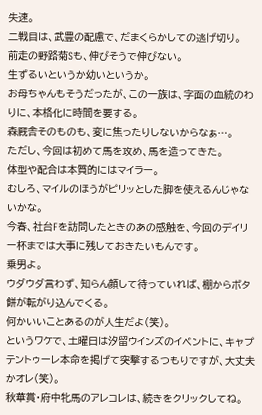失速。
二戦目は、武豊の配慮で、だまくらかしての逃げ切り。
前走の野路菊Sも、伸びそうで伸びない。
生ずるいというか幼いというか。
お母ちゃんもそうだったが、この一族は、字面の血統のわりに、本格化に時間を要する。
森厩舎そのものも、変に焦ったりしないからなぁ…。
ただし、今回は初めて馬を攻め、馬を造ってきた。
体型や配合は本質的にはマイラー。
むしろ、マイルのほうがピリッとした脚を使えるんじゃないかな。
今春、社台Fを訪問したときのあの感触を、今回のデイリー杯までは大事に残しておきたいもんです。
乗男よ。
ウダウダ言わず、知らん顔して待っていれば、棚からボタ餅が転がり込んでくる。
何かいいことあるのが人生だよ(笑)。
というワケで、土曜日は汐留ウインズのイベントに、キャプテントゥーレ本命を掲げて突撃するつもりですが、大丈夫かオレ(笑)。
秋華賞・府中牝馬のアレコレは、続きをクリックしてね。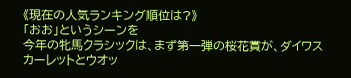《現在の人気ランキング順位は?》
「おお」というシーンを
今年の牝馬クラシックは、まず第一弾の桜花賞が、ダイワスカーレットとウオッ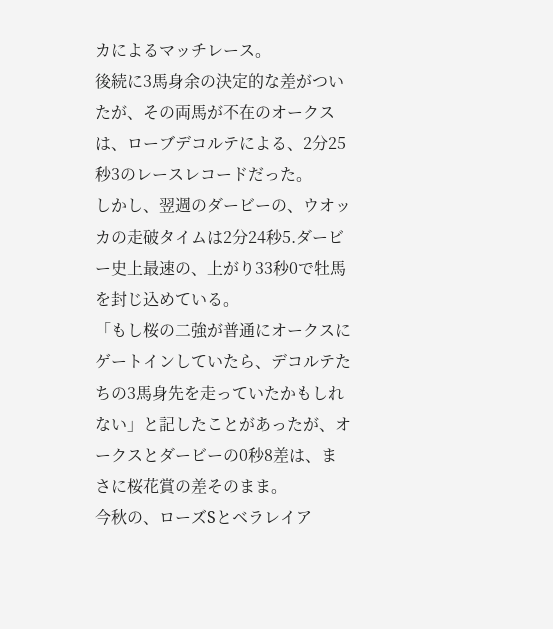カによるマッチレース。
後続に3馬身余の決定的な差がついたが、その両馬が不在のオークスは、ローブデコルテによる、2分25秒3のレースレコードだった。
しかし、翌週のダービーの、ウオッカの走破タイムは2分24秒5.ダービー史上最速の、上がり33秒0で牡馬を封じ込めている。
「もし桜の二強が普通にオークスにゲートインしていたら、デコルテたちの3馬身先を走っていたかもしれない」と記したことがあったが、オークスとダービーの0秒8差は、まさに桜花賞の差そのまま。
今秋の、ローズSとベラレイア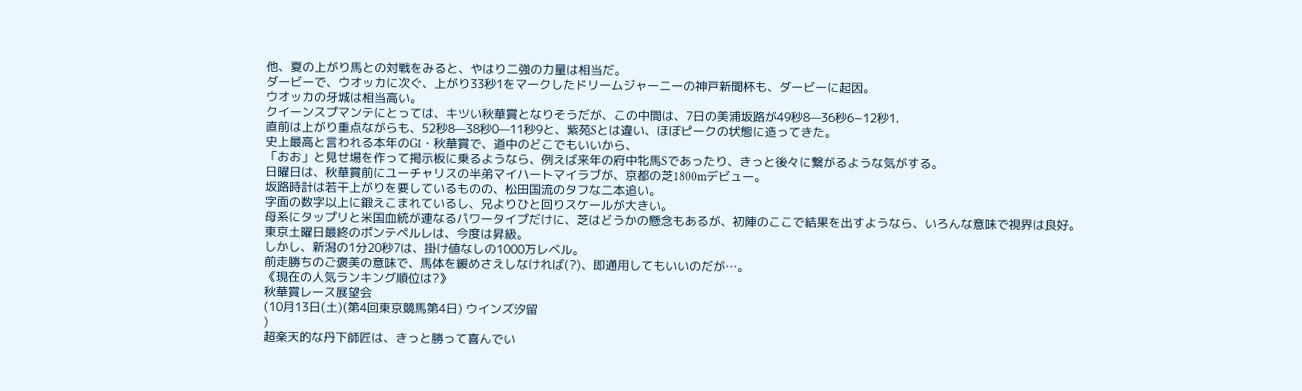他、夏の上がり馬との対戦をみると、やはり二強の力量は相当だ。
ダービーで、ウオッカに次ぐ、上がり33秒1をマークしたドリームジャーニーの神戸新聞杯も、ダービーに起因。
ウオッカの牙城は相当高い。
クイーンスプマンテにとっては、キツい秋華賞となりそうだが、この中間は、7日の美浦坂路が49秒8—36秒6−12秒1.
直前は上がり重点ながらも、52秒8—38秒0—11秒9と、紫苑Sとは違い、ほぼピークの状態に造ってきた。
史上最高と言われる本年のGⅠ・秋華賞で、道中のどこでもいいから、
「おお」と見せ場を作って掲示板に乗るようなら、例えば来年の府中牝馬Sであったり、きっと後々に繋がるような気がする。
日曜日は、秋華賞前にユーチャリスの半弟マイハートマイラブが、京都の芝1800mデビュー。
坂路時計は若干上がりを要しているものの、松田国流のタフな二本追い。
字面の数字以上に鍛えこまれているし、兄よりひと回りスケールが大きい。
母系にタップリと米国血統が連なるパワータイプだけに、芝はどうかの懸念もあるが、初陣のここで結果を出すようなら、いろんな意味で視界は良好。
東京土曜日最終のポンテペルレは、今度は昇級。
しかし、新潟の1分20秒7は、掛け値なしの1000万レベル。
前走勝ちのご褒美の意味で、馬体を緩めさえしなければ(?)、即通用してもいいのだが…。
《現在の人気ランキング順位は?》
秋華賞レース展望会
(10月13日(土)(第4回東京競馬第4日) ウインズ汐留
)
超楽天的な丹下師匠は、きっと勝って喜んでい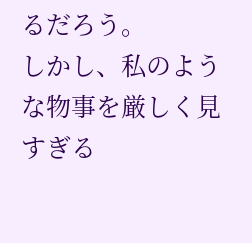るだろう。
しかし、私のような物事を厳しく見すぎる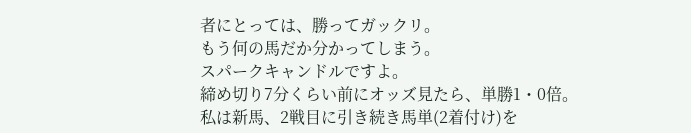者にとっては、勝ってガックリ。
もう何の馬だか分かってしまう。
スパークキャンドルですよ。
締め切り7分くらい前にオッズ見たら、単勝1・0倍。
私は新馬、2戦目に引き続き馬単(2着付け)を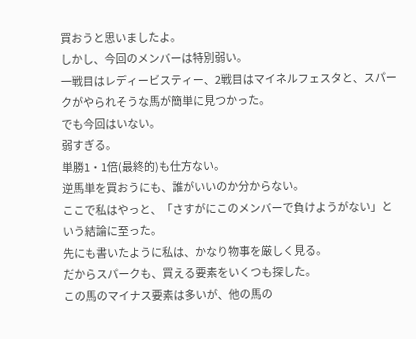買おうと思いましたよ。
しかし、今回のメンバーは特別弱い。
一戦目はレディービスティー、2戦目はマイネルフェスタと、スパークがやられそうな馬が簡単に見つかった。
でも今回はいない。
弱すぎる。
単勝1・1倍(最終的)も仕方ない。
逆馬単を買おうにも、誰がいいのか分からない。
ここで私はやっと、「さすがにこのメンバーで負けようがない」という結論に至った。
先にも書いたように私は、かなり物事を厳しく見る。
だからスパークも、買える要素をいくつも探した。
この馬のマイナス要素は多いが、他の馬の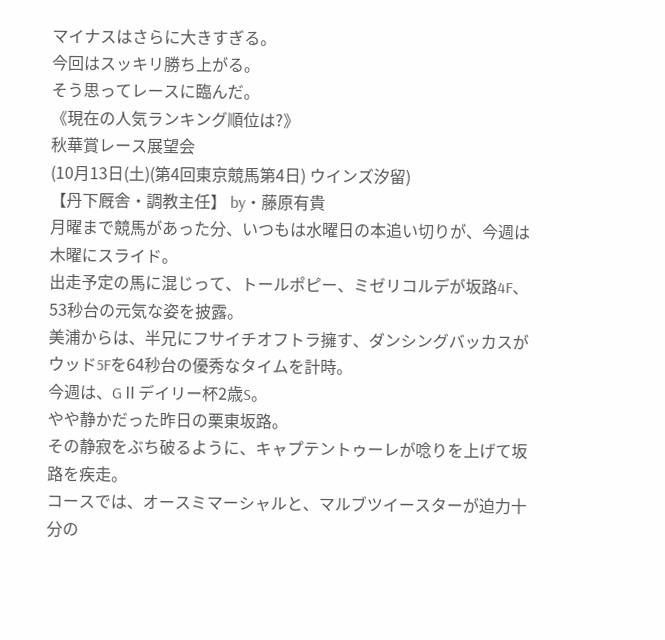マイナスはさらに大きすぎる。
今回はスッキリ勝ち上がる。
そう思ってレースに臨んだ。
《現在の人気ランキング順位は?》
秋華賞レース展望会
(10月13日(土)(第4回東京競馬第4日) ウインズ汐留)
【丹下厩舎・調教主任】 by・藤原有貴
月曜まで競馬があった分、いつもは水曜日の本追い切りが、今週は木曜にスライド。
出走予定の馬に混じって、トールポピー、ミゼリコルデが坂路4F、53秒台の元気な姿を披露。
美浦からは、半兄にフサイチオフトラ擁す、ダンシングバッカスがウッド5Fを64秒台の優秀なタイムを計時。
今週は、GⅡデイリー杯2歳S。
やや静かだった昨日の栗東坂路。
その静寂をぶち破るように、キャプテントゥーレが唸りを上げて坂路を疾走。
コースでは、オースミマーシャルと、マルブツイースターが迫力十分の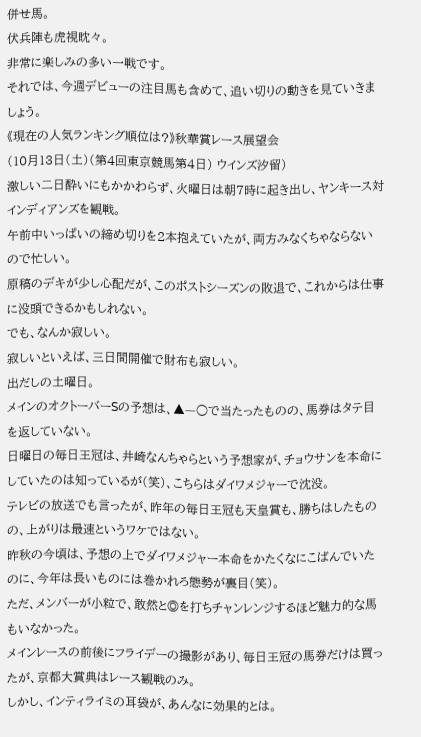併せ馬。
伏兵陣も虎視眈々。
非常に楽しみの多い一戦です。
それでは、今週デビューの注目馬も含めて、追い切りの動きを見ていきましょう。
《現在の人気ランキング順位は?》秋華賞レース展望会
(10月13日(土)(第4回東京競馬第4日) ウインズ汐留)
激しい二日酔いにもかかわらず、火曜日は朝7時に起き出し、ヤンキース対インディアンズを観戦。
午前中いっぱいの締め切りを2本抱えていたが、両方みなくちゃならないので忙しい。
原稿のデキが少し心配だが、このポストシーズンの敗退で、これからは仕事に没頭できるかもしれない。
でも、なんか寂しい。
寂しいといえば、三日間開催で財布も寂しい。
出だしの土曜日。
メインのオクトーバーSの予想は、▲—○で当たったものの、馬券はタテ目を返していない。
日曜日の毎日王冠は、井崎なんちゃらという予想家が、チョウサンを本命にしていたのは知っているが(笑)、こちらはダイワメジャーで沈没。
テレビの放送でも言ったが、昨年の毎日王冠も天皇賞も、勝ちはしたものの、上がりは最速というワケではない。
昨秋の今頃は、予想の上でダイワメジャー本命をかたくなにこばんでいたのに、今年は長いものには巻かれろ態勢が裏目(笑)。
ただ、メンバーが小粒で、敢然と◎を打ちチャンレンジするほど魅力的な馬もいなかった。
メインレースの前後にフライデーの撮影があり、毎日王冠の馬券だけは買ったが、京都大賞典はレース観戦のみ。
しかし、インティライミの耳袋が、あんなに効果的とは。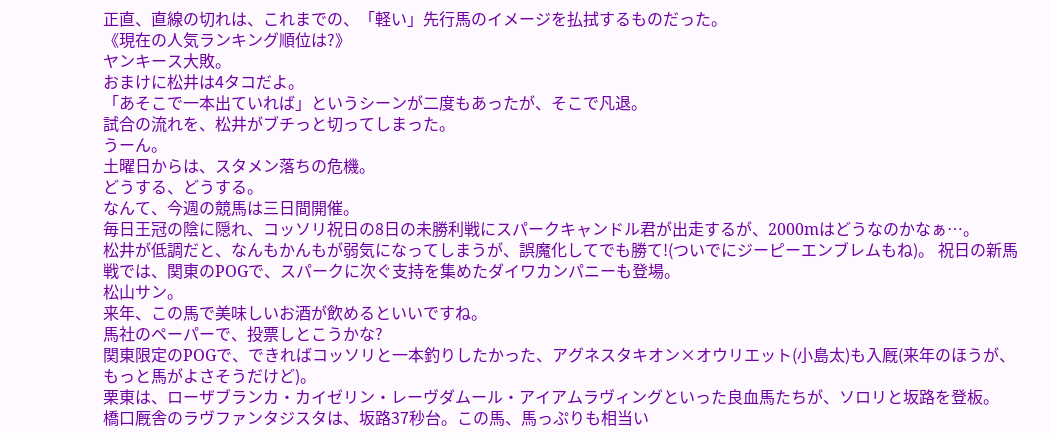正直、直線の切れは、これまでの、「軽い」先行馬のイメージを払拭するものだった。
《現在の人気ランキング順位は?》
ヤンキース大敗。
おまけに松井は4タコだよ。
「あそこで一本出ていれば」というシーンが二度もあったが、そこで凡退。
試合の流れを、松井がブチっと切ってしまった。
うーん。
土曜日からは、スタメン落ちの危機。
どうする、どうする。
なんて、今週の競馬は三日間開催。
毎日王冠の陰に隠れ、コッソリ祝日の8日の未勝利戦にスパークキャンドル君が出走するが、2000mはどうなのかなぁ…。
松井が低調だと、なんもかんもが弱気になってしまうが、誤魔化してでも勝て!(ついでにジーピーエンブレムもね)。 祝日の新馬戦では、関東のPOGで、スパークに次ぐ支持を集めたダイワカンパニーも登場。
松山サン。
来年、この馬で美味しいお酒が飲めるといいですね。
馬社のペーパーで、投票しとこうかな?
関東限定のPOGで、できればコッソリと一本釣りしたかった、アグネスタキオン×オウリエット(小島太)も入厩(来年のほうが、もっと馬がよさそうだけど)。
栗東は、ローザブランカ・カイゼリン・レーヴダムール・アイアムラヴィングといった良血馬たちが、ソロリと坂路を登板。
橋口厩舎のラヴファンタジスタは、坂路37秒台。この馬、馬っぷりも相当い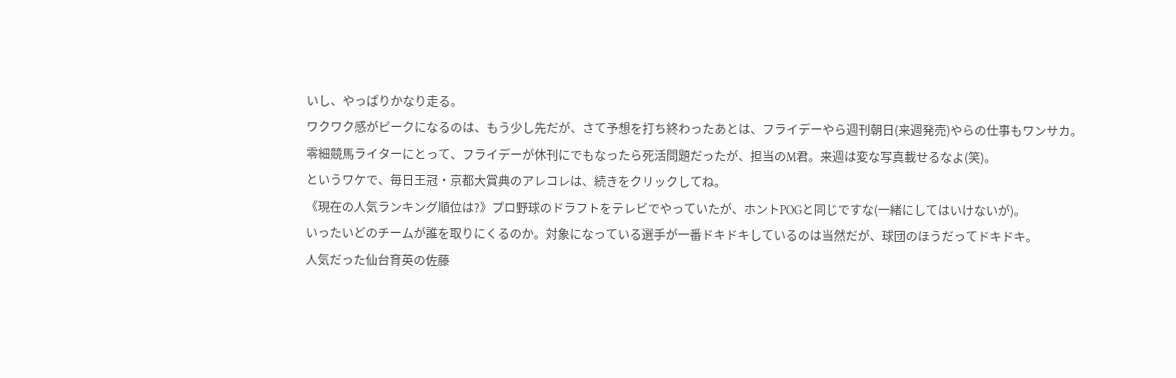いし、やっぱりかなり走る。
ワクワク感がピークになるのは、もう少し先だが、さて予想を打ち終わったあとは、フライデーやら週刊朝日(来週発売)やらの仕事もワンサカ。
零細競馬ライターにとって、フライデーが休刊にでもなったら死活問題だったが、担当のM君。来週は変な写真載せるなよ(笑)。
というワケで、毎日王冠・京都大賞典のアレコレは、続きをクリックしてね。
《現在の人気ランキング順位は?》プロ野球のドラフトをテレビでやっていたが、ホントPOGと同じですな(一緒にしてはいけないが)。
いったいどのチームが誰を取りにくるのか。対象になっている選手が一番ドキドキしているのは当然だが、球団のほうだってドキドキ。
人気だった仙台育英の佐藤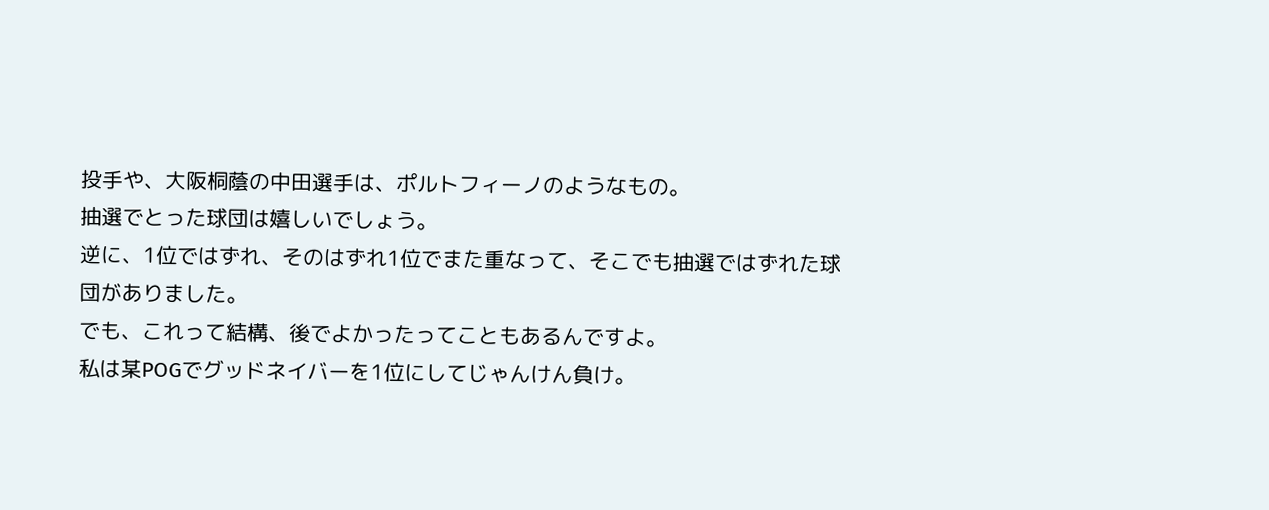投手や、大阪桐蔭の中田選手は、ポルトフィーノのようなもの。
抽選でとった球団は嬉しいでしょう。
逆に、1位ではずれ、そのはずれ1位でまた重なって、そこでも抽選ではずれた球団がありました。
でも、これって結構、後でよかったってこともあるんですよ。
私は某POGでグッドネイバーを1位にしてじゃんけん負け。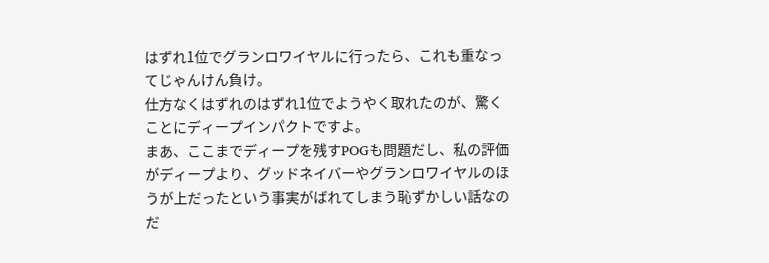はずれ1位でグランロワイヤルに行ったら、これも重なってじゃんけん負け。
仕方なくはずれのはずれ1位でようやく取れたのが、驚くことにディープインパクトですよ。
まあ、ここまでディープを残すPOGも問題だし、私の評価がディープより、グッドネイバーやグランロワイヤルのほうが上だったという事実がばれてしまう恥ずかしい話なのだ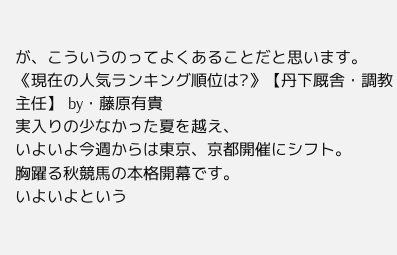が、こういうのってよくあることだと思います。
《現在の人気ランキング順位は?》【丹下厩舎・調教主任】 by・藤原有貴
実入りの少なかった夏を越え、
いよいよ今週からは東京、京都開催にシフト。
胸躍る秋競馬の本格開幕です。
いよいよという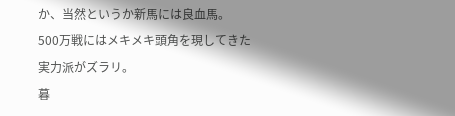か、当然というか新馬には良血馬。
500万戦にはメキメキ頭角を現してきた実力派がズラリ。
暮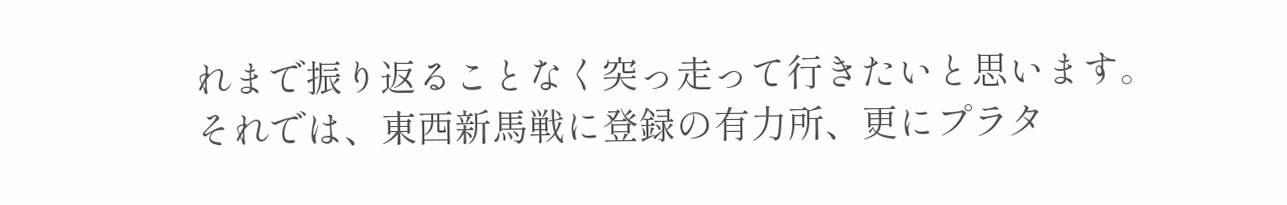れまで振り返ることなく突っ走って行きたいと思います。
それでは、東西新馬戦に登録の有力所、更にプラタ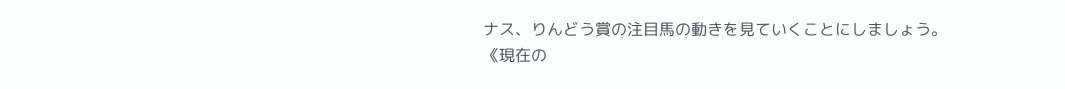ナス、りんどう賞の注目馬の動きを見ていくことにしましょう。
《現在の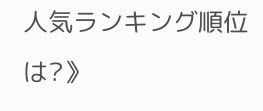人気ランキング順位は?》